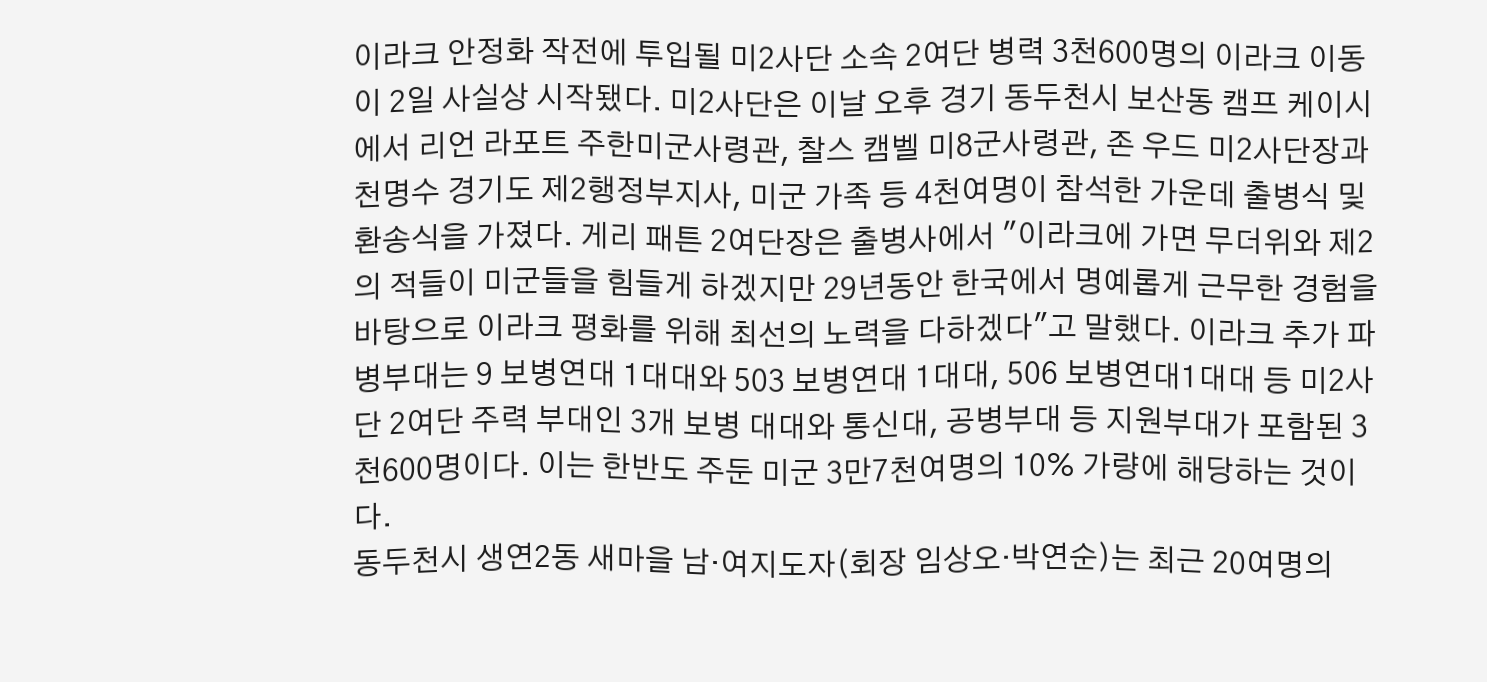이라크 안정화 작전에 투입될 미2사단 소속 2여단 병력 3천600명의 이라크 이동이 2일 사실상 시작됐다. 미2사단은 이날 오후 경기 동두천시 보산동 캠프 케이시에서 리언 라포트 주한미군사령관, 찰스 캠벨 미8군사령관, 존 우드 미2사단장과 천명수 경기도 제2행정부지사, 미군 가족 등 4천여명이 참석한 가운데 출병식 및 환송식을 가졌다. 게리 패튼 2여단장은 출병사에서 "이라크에 가면 무더위와 제2의 적들이 미군들을 힘들게 하겠지만 29년동안 한국에서 명예롭게 근무한 경험을 바탕으로 이라크 평화를 위해 최선의 노력을 다하겠다"고 말했다. 이라크 추가 파병부대는 9 보병연대 1대대와 503 보병연대 1대대, 506 보병연대1대대 등 미2사단 2여단 주력 부대인 3개 보병 대대와 통신대, 공병부대 등 지원부대가 포함된 3천600명이다. 이는 한반도 주둔 미군 3만7천여명의 10% 가량에 해당하는 것이다.
동두천시 생연2동 새마을 남·여지도자(회장 임상오·박연순)는 최근 20여명의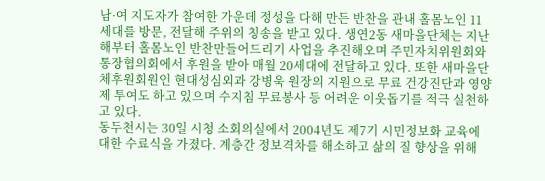남·여 지도자가 참여한 가운데 정성을 다해 만든 반찬을 관내 홀몸노인 11세대를 방문, 전달해 주위의 칭송을 받고 있다. 생연2동 새마을단체는 지난해부터 홀몸노인 반찬만들어드리기 사업을 추진해오며 주민자치위원회와 통장협의회에서 후원을 받아 매월 20세대에 전달하고 있다. 또한 새마을단체후원회원인 현대성심외과 강병욱 원장의 지원으로 무료 건강진단과 영양제 투여도 하고 있으며 수지침 무료봉사 등 어려운 이웃돕기를 적극 실천하고 있다.
동두천시는 30일 시청 소회의실에서 2004년도 제7기 시민정보화 교육에 대한 수료식을 가졌다. 계층간 정보격차를 해소하고 삶의 질 향상을 위해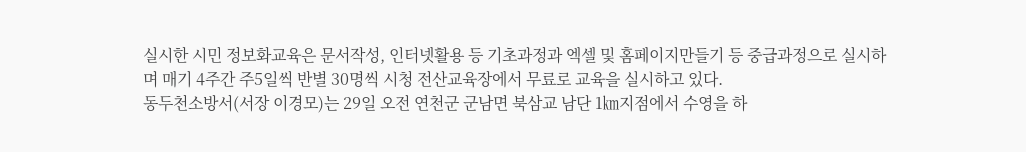실시한 시민 정보화교육은 문서작성, 인터넷활용 등 기초과정과 엑셀 및 홈페이지만들기 등 중급과정으로 실시하며 매기 4주간 주5일씩 반별 30명씩 시청 전산교육장에서 무료로 교육을 실시하고 있다.
동두천소방서(서장 이경모)는 29일 오전 연천군 군남면 북삼교 남단 1㎞지점에서 수영을 하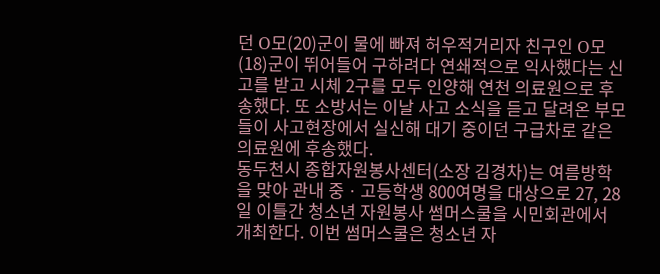던 O모(20)군이 물에 빠져 허우적거리자 친구인 O모(18)군이 뛰어들어 구하려다 연쇄적으로 익사했다는 신고를 받고 시체 2구를 모두 인양해 연천 의료원으로 후송했다. 또 소방서는 이날 사고 소식을 듣고 달려온 부모들이 사고현장에서 실신해 대기 중이던 구급차로 같은 의료원에 후송했다.
동두천시 종합자원봉사센터(소장 김경차)는 여름방학을 맞아 관내 중ㆍ고등학생 800여명을 대상으로 27, 28일 이틀간 청소년 자원봉사 썸머스쿨을 시민회관에서 개최한다. 이번 썸머스쿨은 청소년 자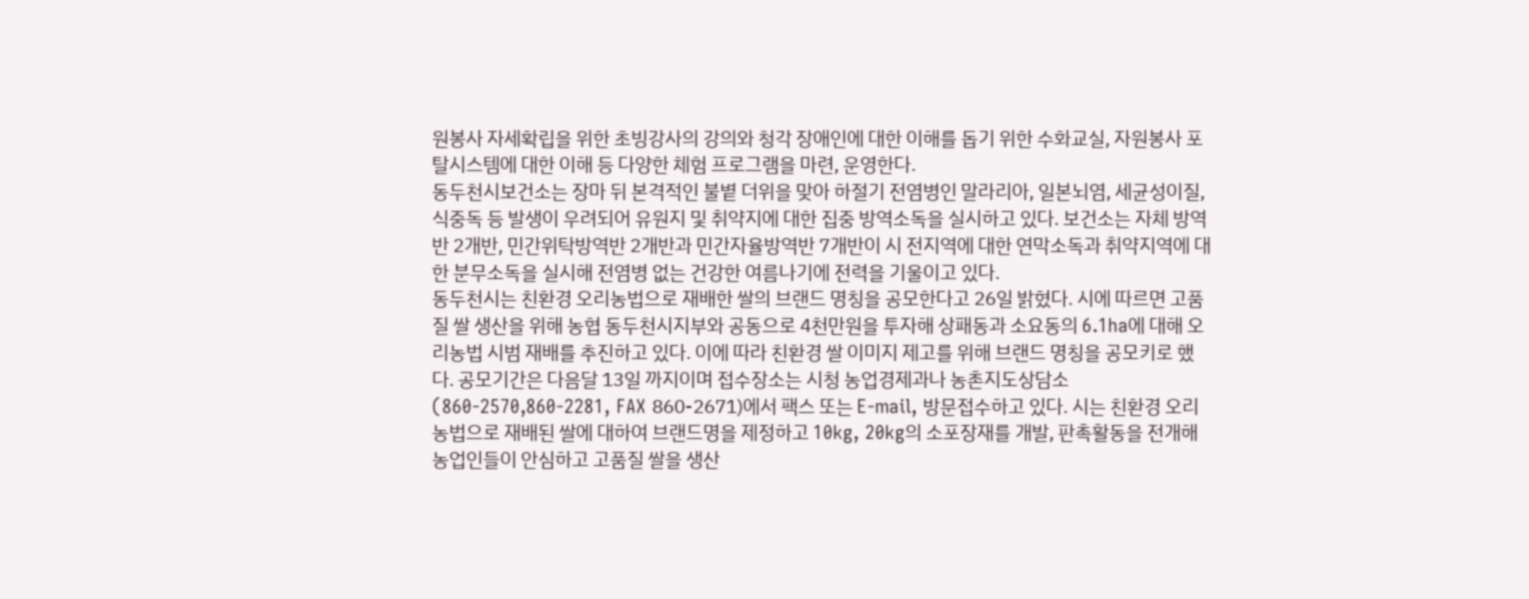원봉사 자세확립을 위한 초빙강사의 강의와 청각 장애인에 대한 이해를 돕기 위한 수화교실, 자원봉사 포탈시스템에 대한 이해 등 다양한 체험 프로그램을 마련, 운영한다.
동두천시보건소는 장마 뒤 본격적인 불볕 더위을 맞아 하절기 전염병인 말라리아, 일본뇌염, 세균성이질, 식중독 등 발생이 우려되어 유원지 및 취약지에 대한 집중 방역소독을 실시하고 있다. 보건소는 자체 방역반 2개반, 민간위탁방역반 2개반과 민간자율방역반 7개반이 시 전지역에 대한 연막소독과 취약지역에 대한 분무소독을 실시해 전염병 없는 건강한 여름나기에 전력을 기울이고 있다.
동두천시는 친환경 오리농법으로 재배한 쌀의 브랜드 명칭을 공모한다고 26일 밝혔다. 시에 따르면 고품질 쌀 생산을 위해 농협 동두천시지부와 공동으로 4천만원을 투자해 상패동과 소요동의 6.1ha에 대해 오리농법 시범 재배를 추진하고 있다. 이에 따라 친환경 쌀 이미지 제고를 위해 브랜드 명칭을 공모키로 했다. 공모기간은 다음달 13일 까지이며 접수장소는 시청 농업경제과나 농촌지도상담소(860-2570,860-2281, FAX 860-2671)에서 팩스 또는 E-mail, 방문접수하고 있다. 시는 친환경 오리농법으로 재배된 쌀에 대하여 브랜드명을 제정하고 10kg, 20kg의 소포장재를 개발, 판촉활동을 전개해 농업인들이 안심하고 고품질 쌀을 생산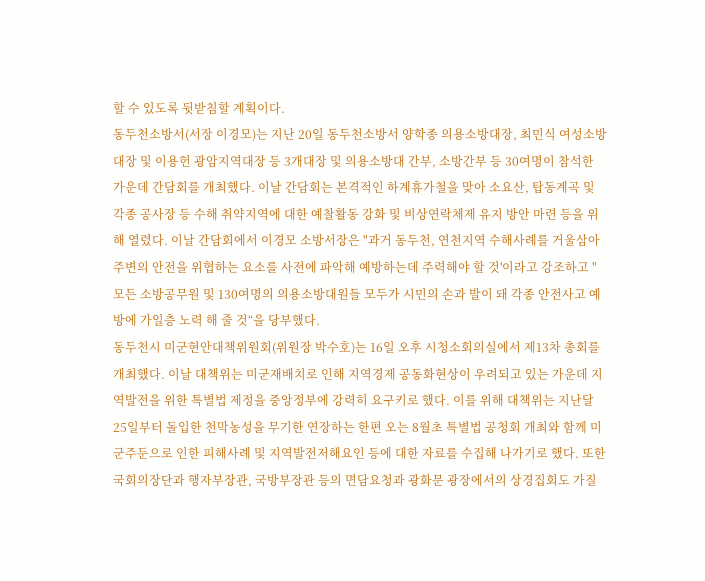할 수 있도록 뒷받침할 계획이다.
동두천소방서(서장 이경모)는 지난 20일 동두천소방서 양학종 의용소방대장, 최민식 여성소방대장 및 이용헌 광암지역대장 등 3개대장 및 의용소방대 간부, 소방간부 등 30여명이 참석한 가운데 간담회를 개최했다. 이날 간담회는 본격적인 하계휴가철을 맞아 소요산, 탑동계곡 및 각종 공사장 등 수해 취약지역에 대한 예찰활동 강화 및 비상연락체제 유지 방안 마련 등을 위해 열렸다. 이날 간담회에서 이경모 소방서장은 "과거 동두천, 연천지역 수해사례를 거울삼아 주변의 안전을 위협하는 요소를 사전에 파악해 예방하는데 주력해야 할 것'이라고 강조하고 "모든 소방공무원 및 130여명의 의용소방대원들 모두가 시민의 손과 발이 돼 각종 안전사고 예방에 가일층 노력 해 줄 것“을 당부했다.
동두천시 미군현안대책위원회(위원장 박수호)는 16일 오후 시청소회의실에서 제13차 총회를 개최했다. 이날 대책위는 미군재배치로 인해 지역경제 공동화현상이 우려되고 있는 가운데 지역발전을 위한 특별법 제정을 중앙정부에 강력히 요구키로 했다. 이를 위해 대책위는 지난달 25일부터 돌입한 천막농성을 무기한 연장하는 한편 오는 8월초 특별법 공청회 개최와 함께 미군주둔으로 인한 피해사례 및 지역발전저해요인 등에 대한 자료를 수집해 나가기로 했다. 또한 국회의장단과 행자부장관, 국방부장관 등의 면담요청과 광화문 광장에서의 상경집회도 가질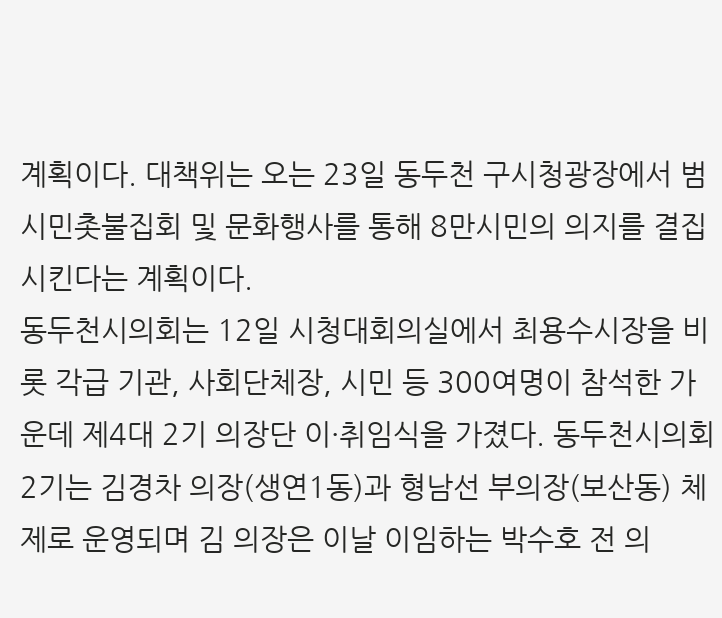계획이다. 대책위는 오는 23일 동두천 구시청광장에서 범시민촛불집회 및 문화행사를 통해 8만시민의 의지를 결집시킨다는 계획이다.
동두천시의회는 12일 시청대회의실에서 최용수시장을 비롯 각급 기관, 사회단체장, 시민 등 300여명이 참석한 가운데 제4대 2기 의장단 이·취임식을 가졌다. 동두천시의회 2기는 김경차 의장(생연1동)과 형남선 부의장(보산동) 체제로 운영되며 김 의장은 이날 이임하는 박수호 전 의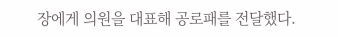장에게 의원을 대표해 공로패를 전달했다.